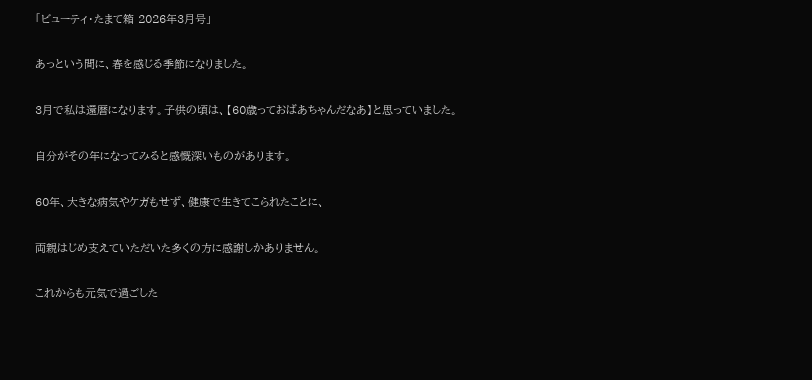「ビューティ・たまて箱 2026年3月号」

あっという間に、春を感じる季節になりました。

3月で私は還暦になります。子供の頃は、【60歳っておばあちゃんだなあ】と思っていました。

自分がその年になってみると感慨深いものがあります。

60年、大きな病気やケガもせず、健康で生きてこられたことに、

両親はじめ支えていただいた多くの方に感謝しかありません。

これからも元気で過ごした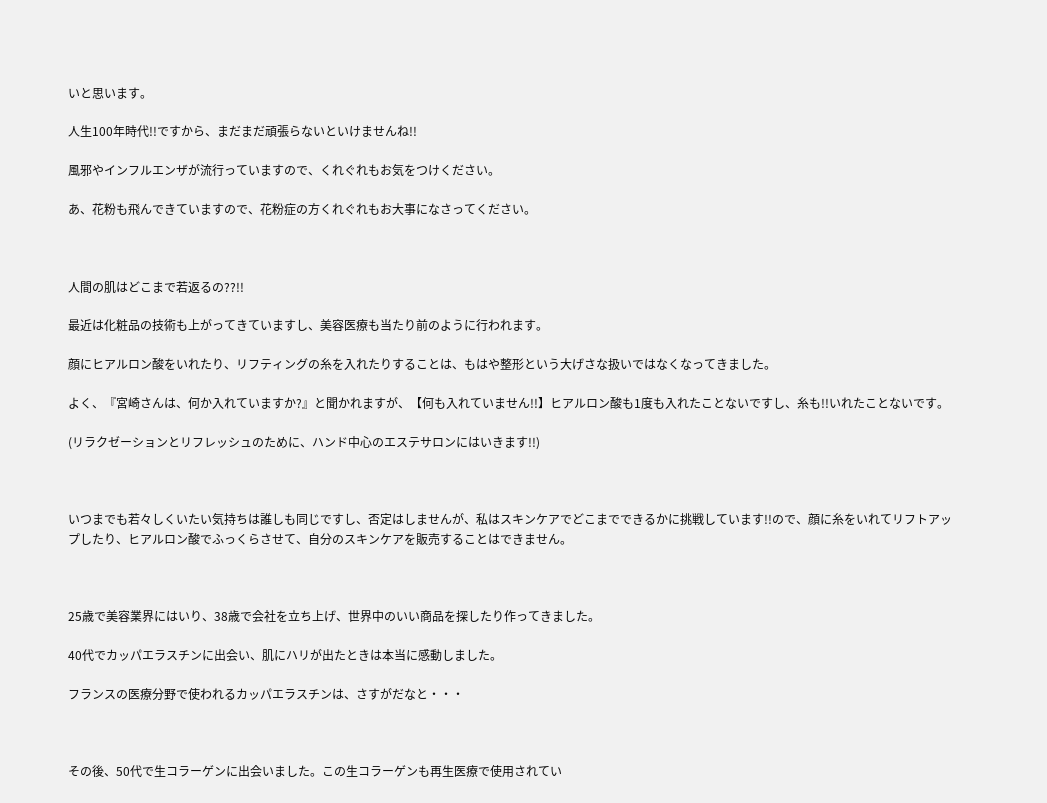いと思います。

人生100年時代!!ですから、まだまだ頑張らないといけませんね!!

風邪やインフルエンザが流行っていますので、くれぐれもお気をつけください。

あ、花粉も飛んできていますので、花粉症の方くれぐれもお大事になさってください。



人間の肌はどこまで若返るの??!!

最近は化粧品の技術も上がってきていますし、美容医療も当たり前のように行われます。

顔にヒアルロン酸をいれたり、リフティングの糸を入れたりすることは、もはや整形という大げさな扱いではなくなってきました。

よく、『宮崎さんは、何か入れていますか?』と聞かれますが、【何も入れていません!!】ヒアルロン酸も1度も入れたことないですし、糸も!!いれたことないです。

(リラクゼーションとリフレッシュのために、ハンド中心のエステサロンにはいきます!!)



いつまでも若々しくいたい気持ちは誰しも同じですし、否定はしませんが、私はスキンケアでどこまでできるかに挑戦しています!!ので、顔に糸をいれてリフトアップしたり、ヒアルロン酸でふっくらさせて、自分のスキンケアを販売することはできません。



25歳で美容業界にはいり、38歳で会社を立ち上げ、世界中のいい商品を探したり作ってきました。

40代でカッパエラスチンに出会い、肌にハリが出たときは本当に感動しました。

フランスの医療分野で使われるカッパエラスチンは、さすがだなと・・・



その後、50代で生コラーゲンに出会いました。この生コラーゲンも再生医療で使用されてい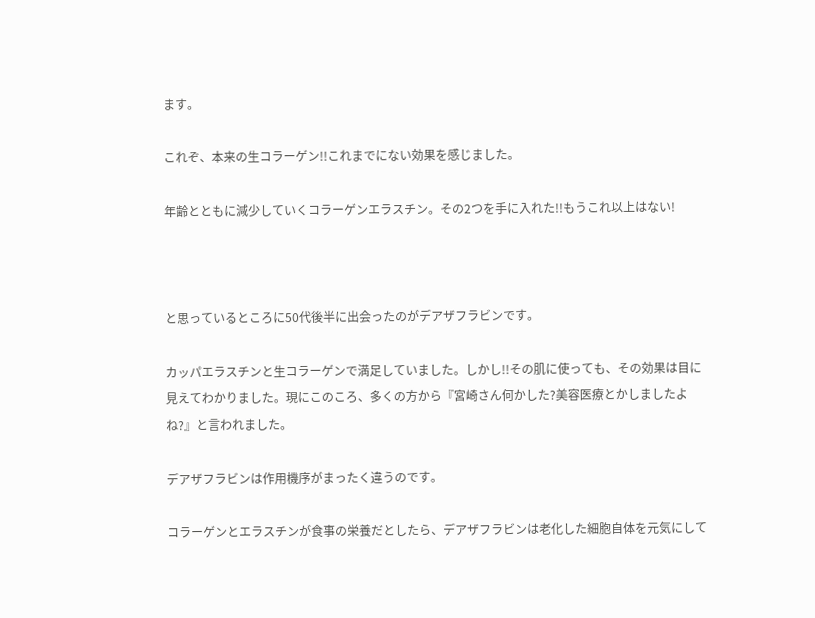ます。

これぞ、本来の生コラーゲン!!これまでにない効果を感じました。

年齢とともに減少していくコラーゲンエラスチン。その2つを手に入れた!!もうこれ以上はない!



と思っているところに50代後半に出会ったのがデアザフラビンです。

カッパエラスチンと生コラーゲンで満足していました。しかし!!その肌に使っても、その効果は目に見えてわかりました。現にこのころ、多くの方から『宮崎さん何かした?美容医療とかしましたよね?』と言われました。

デアザフラビンは作用機序がまったく違うのです。

コラーゲンとエラスチンが食事の栄養だとしたら、デアザフラビンは老化した細胞自体を元気にして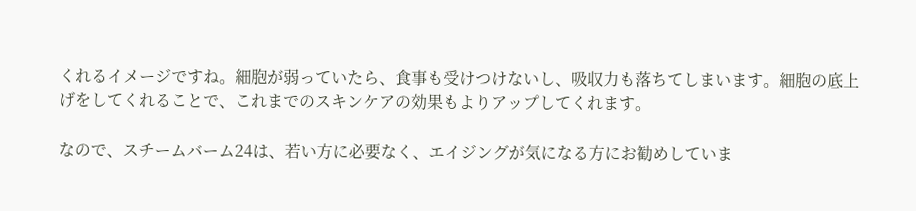くれるイメージですね。細胞が弱っていたら、食事も受けつけないし、吸収力も落ちてしまいます。細胞の底上げをしてくれることで、これまでのスキンケアの効果もよりアップしてくれます。

なので、スチームバーム24は、若い方に必要なく、エイジングが気になる方にお勧めしていま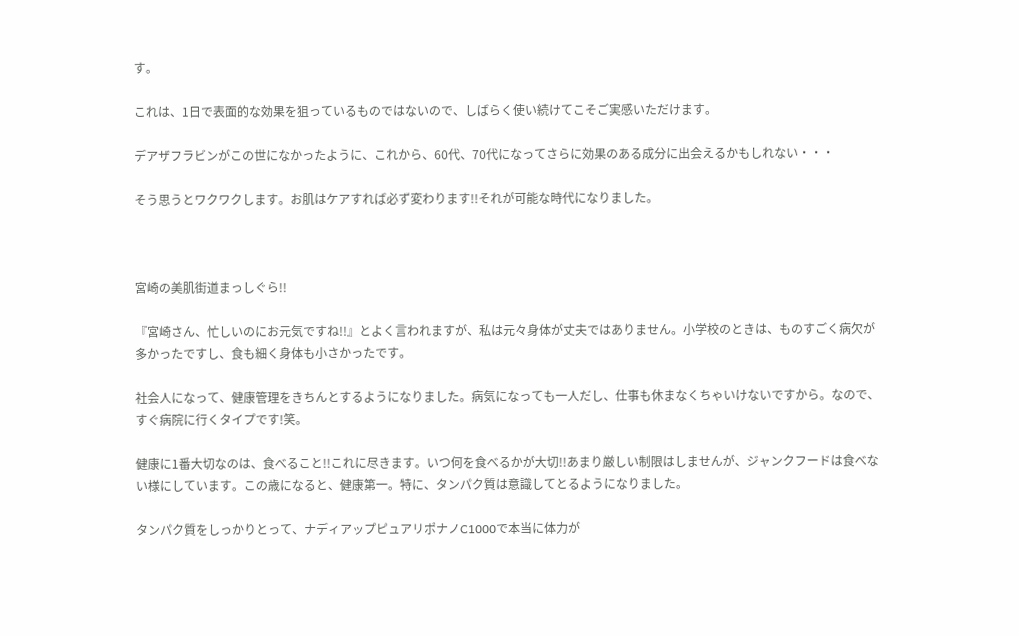す。

これは、1日で表面的な効果を狙っているものではないので、しばらく使い続けてこそご実感いただけます。

デアザフラビンがこの世になかったように、これから、60代、70代になってさらに効果のある成分に出会えるかもしれない・・・

そう思うとワクワクします。お肌はケアすれば必ず変わります!!それが可能な時代になりました。



宮崎の美肌街道まっしぐら!!

『宮崎さん、忙しいのにお元気ですね!!』とよく言われますが、私は元々身体が丈夫ではありません。小学校のときは、ものすごく病欠が多かったですし、食も細く身体も小さかったです。

社会人になって、健康管理をきちんとするようになりました。病気になっても一人だし、仕事も休まなくちゃいけないですから。なので、すぐ病院に行くタイプです!笑。

健康に1番大切なのは、食べること!!これに尽きます。いつ何を食べるかが大切!!あまり厳しい制限はしませんが、ジャンクフードは食べない様にしています。この歳になると、健康第一。特に、タンパク質は意識してとるようになりました。

タンパク質をしっかりとって、ナディアップピュアリポナノC1000で本当に体力が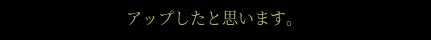アップしたと思います。